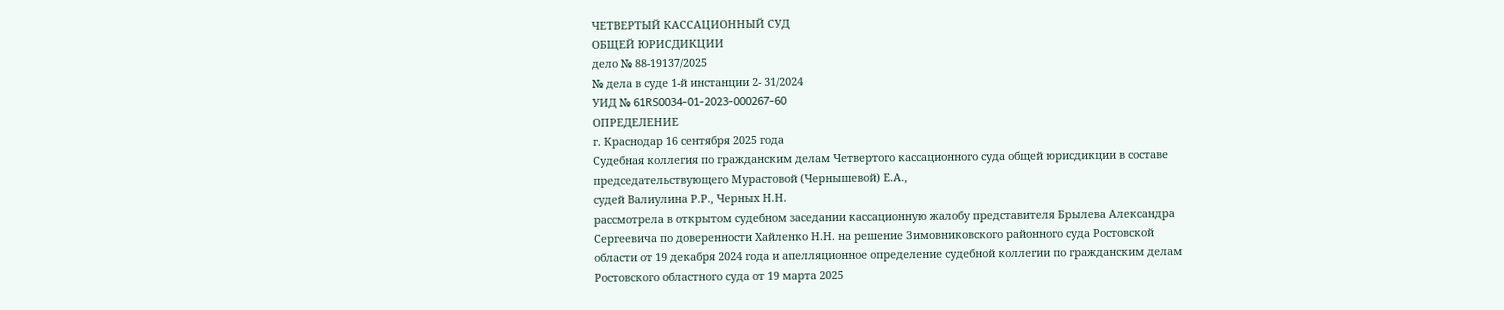ЧЕТВЕРТЫЙ КАССАЦИОННЫЙ СУД
ОБЩЕЙ ЮРИСДИКЦИИ
дело № 88-19137/2025
№ дела в суде 1-й инстанции 2- 31/2024
УИД № 61RS0034-01-2023-000267-60
ОПРЕДЕЛЕНИЕ
г. Краснодар 16 сентября 2025 года
Судебная коллегия по гражданским делам Четвертого кассационного суда общей юрисдикции в составе
председательствующего Мурастовой (Чернышевой) Е.А.,
судей Валиулина Р.Р., Черных Н.Н.
рассмотрела в открытом судебном заседании кассационную жалобу представителя Брылева Александра Сергеевича по доверенности Хайленко Н.Н. на решение Зимовниковского районного суда Ростовской области от 19 декабря 2024 года и апелляционное определение судебной коллегии по гражданским делам Ростовского областного суда от 19 марта 2025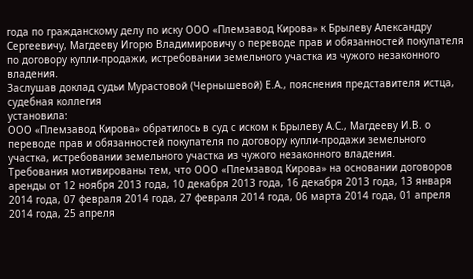года по гражданскому делу по иску ООО «Племзавод Кирова» к Брылеву Александру Сергеевичу, Магдееву Игорю Владимировичу о переводе прав и обязанностей покупателя по договору купли-продажи, истребовании земельного участка из чужого незаконного владения.
Заслушав доклад судьи Мурастовой (Чернышевой) Е.А., пояснения представителя истца, судебная коллегия
установила:
ООО «Племзавод Кирова» обратилось в суд с иском к Брылеву А.С., Магдееву И.В. о переводе прав и обязанностей покупателя по договору купли-продажи земельного участка, истребовании земельного участка из чужого незаконного владения.
Требования мотивированы тем, что ООО «Племзавод Кирова» на основании договоров аренды от 12 ноября 2013 года, 10 декабря 2013 года, 16 декабря 2013 года, 13 января 2014 года, 07 февраля 2014 года, 27 февраля 2014 года, 06 марта 2014 года, 01 апреля 2014 года, 25 апреля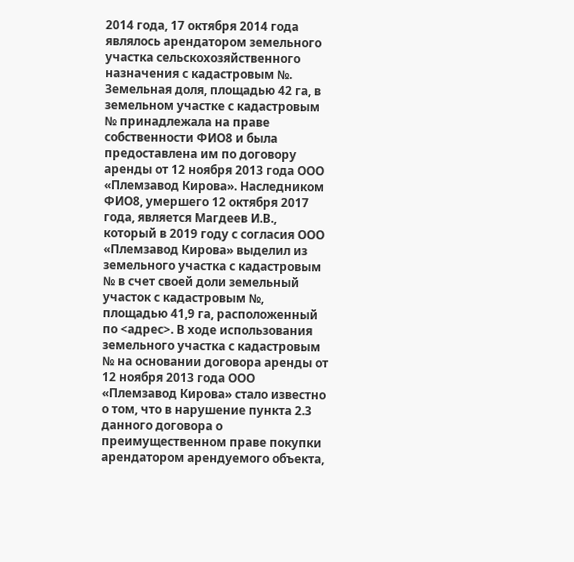2014 года, 17 октября 2014 года являлось арендатором земельного участка сельскохозяйственного назначения с кадастровым №. Земельная доля, площадью 42 га, в земельном участке с кадастровым № принадлежала на праве собственности ФИО8 и была предоставлена им по договору аренды от 12 ноября 2013 года ООО «Племзавод Кирова». Наследником ФИО8, умершего 12 октября 2017 года, является Магдеев И.В., который в 2019 году с согласия ООО «Племзавод Кирова» выделил из земельного участка с кадастровым № в счет своей доли земельный участок с кадастровым №, площадью 41,9 га, расположенный по <адрес>. В ходе использования земельного участка с кадастровым № на основании договора аренды от 12 ноября 2013 года ООО «Племзавод Кирова» стало известно о том, что в нарушение пункта 2.3 данного договора о преимущественном праве покупки арендатором арендуемого объекта,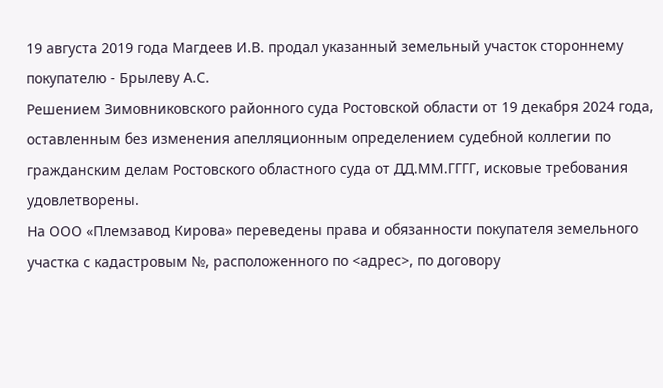19 августа 2019 года Магдеев И.В. продал указанный земельный участок стороннему покупателю - Брылеву А.С.
Решением Зимовниковского районного суда Ростовской области от 19 декабря 2024 года, оставленным без изменения апелляционным определением судебной коллегии по гражданским делам Ростовского областного суда от ДД.ММ.ГГГГ, исковые требования удовлетворены.
На ООО «Племзавод Кирова» переведены права и обязанности покупателя земельного участка с кадастровым №, расположенного по <адрес>, по договору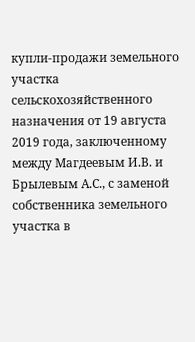купли-продажи земельного участка сельскохозяйственного назначения от 19 августа 2019 года, заключенному между Магдеевым И.В. и Брылевым А.С., с заменой собственника земельного участка в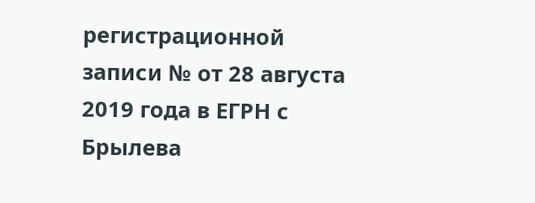регистрационной записи № от 28 августа 2019 года в ЕГРН с Брылева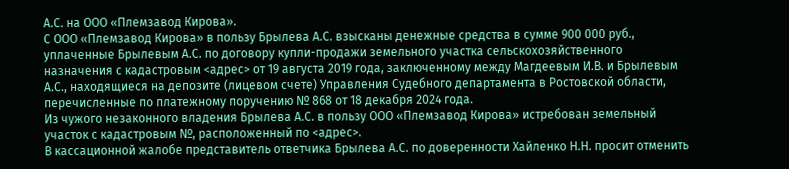А.С. на ООО «Племзавод Кирова».
С ООО «Племзавод Кирова» в пользу Брылева А.С. взысканы денежные средства в сумме 900 000 руб., уплаченные Брылевым А.С. по договору купли-продажи земельного участка сельскохозяйственного назначения с кадастровым <адрес> от 19 августа 2019 года, заключенному между Магдеевым И.В. и Брылевым А.С., находящиеся на депозите (лицевом счете) Управления Судебного департамента в Ростовской области, перечисленные по платежному поручению № 868 от 18 декабря 2024 года.
Из чужого незаконного владения Брылева А.С. в пользу ООО «Племзавод Кирова» истребован земельный участок с кадастровым №, расположенный по <адрес>.
В кассационной жалобе представитель ответчика Брылева А.С. по доверенности Хайленко Н.Н. просит отменить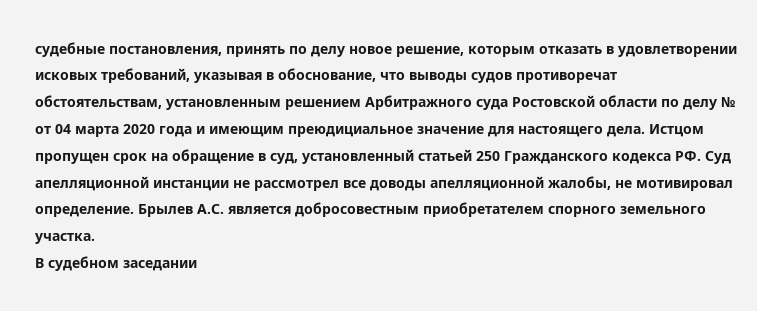судебные постановления, принять по делу новое решение, которым отказать в удовлетворении исковых требований, указывая в обоснование, что выводы судов противоречат обстоятельствам, установленным решением Арбитражного суда Ростовской области по делу № от 04 марта 2020 года и имеющим преюдициальное значение для настоящего дела. Истцом пропущен срок на обращение в суд, установленный статьей 250 Гражданского кодекса РФ. Суд апелляционной инстанции не рассмотрел все доводы апелляционной жалобы, не мотивировал определение. Брылев А.С. является добросовестным приобретателем спорного земельного участка.
В судебном заседании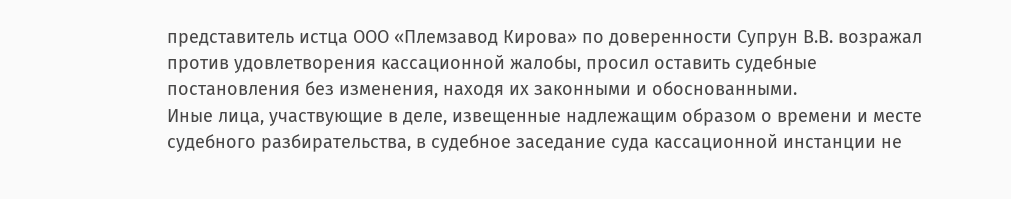представитель истца ООО «Племзавод Кирова» по доверенности Супрун В.В. возражал против удовлетворения кассационной жалобы, просил оставить судебные постановления без изменения, находя их законными и обоснованными.
Иные лица, участвующие в деле, извещенные надлежащим образом о времени и месте судебного разбирательства, в судебное заседание суда кассационной инстанции не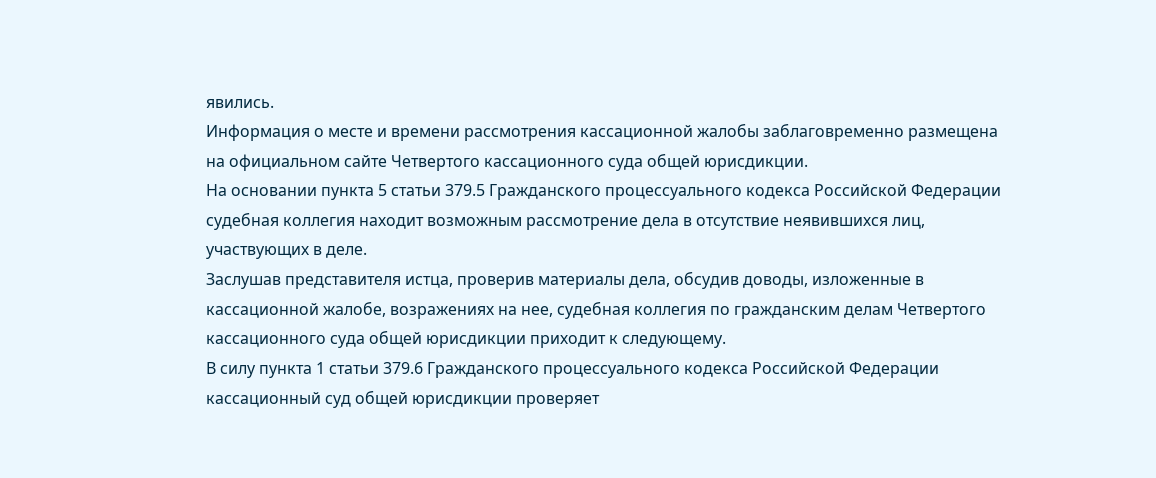явились.
Информация о месте и времени рассмотрения кассационной жалобы заблаговременно размещена на официальном сайте Четвертого кассационного суда общей юрисдикции.
На основании пункта 5 статьи 379.5 Гражданского процессуального кодекса Российской Федерации судебная коллегия находит возможным рассмотрение дела в отсутствие неявившихся лиц, участвующих в деле.
Заслушав представителя истца, проверив материалы дела, обсудив доводы, изложенные в кассационной жалобе, возражениях на нее, судебная коллегия по гражданским делам Четвертого кассационного суда общей юрисдикции приходит к следующему.
В силу пункта 1 статьи 379.6 Гражданского процессуального кодекса Российской Федерации кассационный суд общей юрисдикции проверяет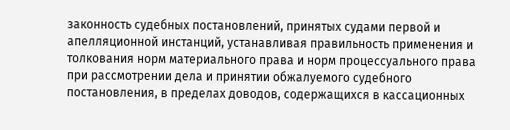законность судебных постановлений, принятых судами первой и апелляционной инстанций, устанавливая правильность применения и толкования норм материального права и норм процессуального права при рассмотрении дела и принятии обжалуемого судебного постановления, в пределах доводов, содержащихся в кассационных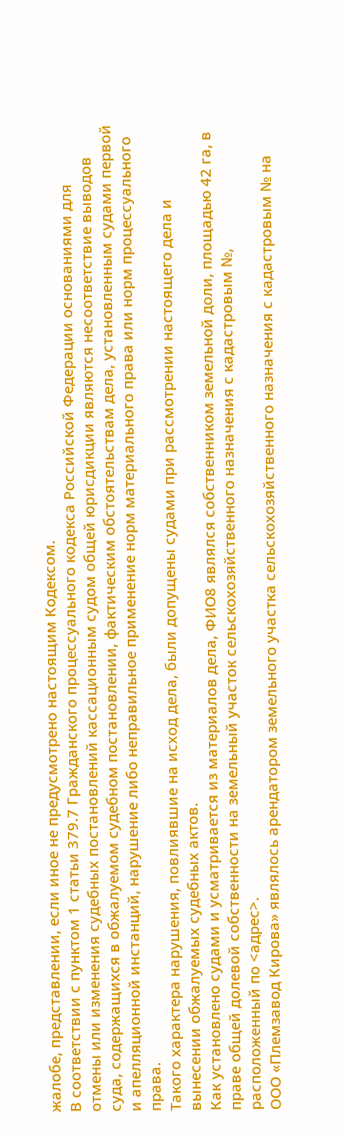жалобе, представлении, если иное не предусмотрено настоящим Кодексом.
В соответствии с пунктом 1 статьи 379.7 Гражданского процессуального кодекса Российской Федерации основаниями для отмены или изменения судебных постановлений кассационным судом общей юрисдикции являются несоответствие выводов суда, содержащихся в обжалуемом судебном постановлении, фактическим обстоятельствам дела, установленным судами первой и апелляционной инстанций, нарушение либо неправильное применение норм материального права или норм процессуального права.
Такого характера нарушения, повлиявшие на исход дела, были допущены судами при рассмотрении настоящего дела и вынесении обжалуемых судебных актов.
Как установлено судами и усматривается из материалов дела, ФИО8 являлся собственником земельной доли, площадью 42 га, в праве общей долевой собственности на земельный участок сельскохозяйственного назначения с кадастровым №, расположенный по <адрес>.
ООО «Племзавод Кирова» являлось арендатором земельного участка сельскохозяйственного назначения с кадастровым № на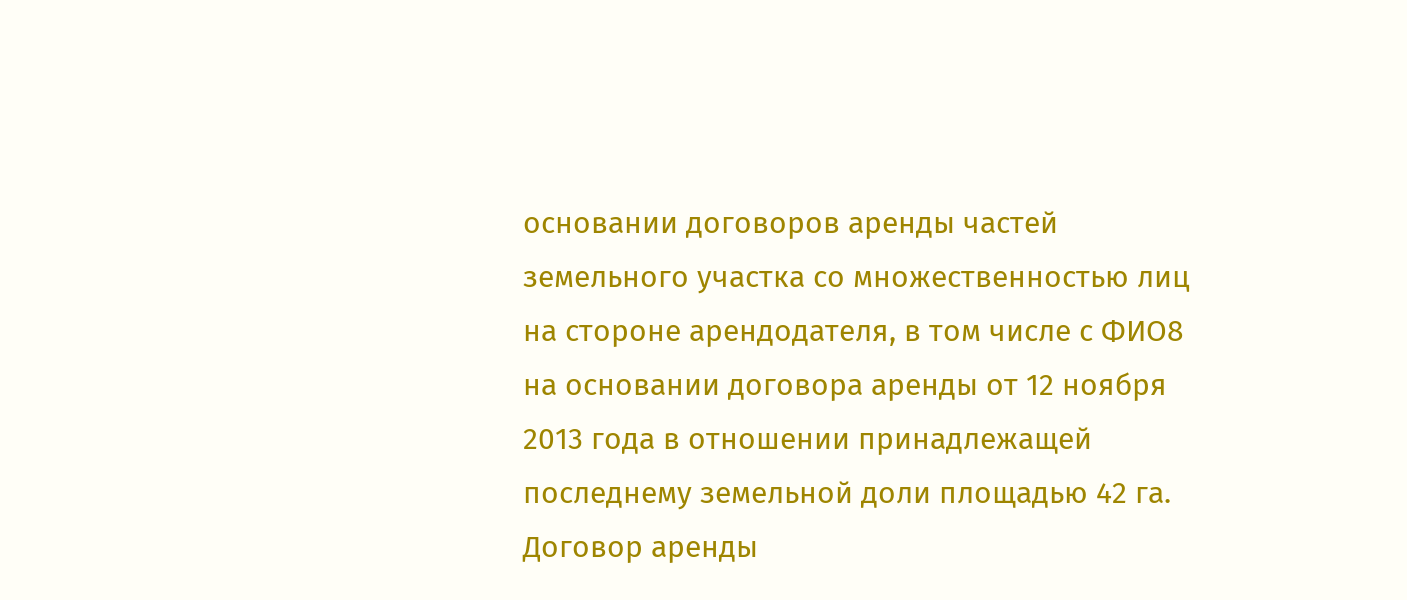основании договоров аренды частей земельного участка со множественностью лиц на стороне арендодателя, в том числе с ФИО8 на основании договора аренды от 12 ноября 2013 года в отношении принадлежащей последнему земельной доли площадью 42 га. Договор аренды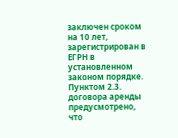заключен сроком на 10 лет, зарегистрирован в ЕГРН в установленном законом порядке.
Пунктом 2.3. договора аренды предусмотрено, что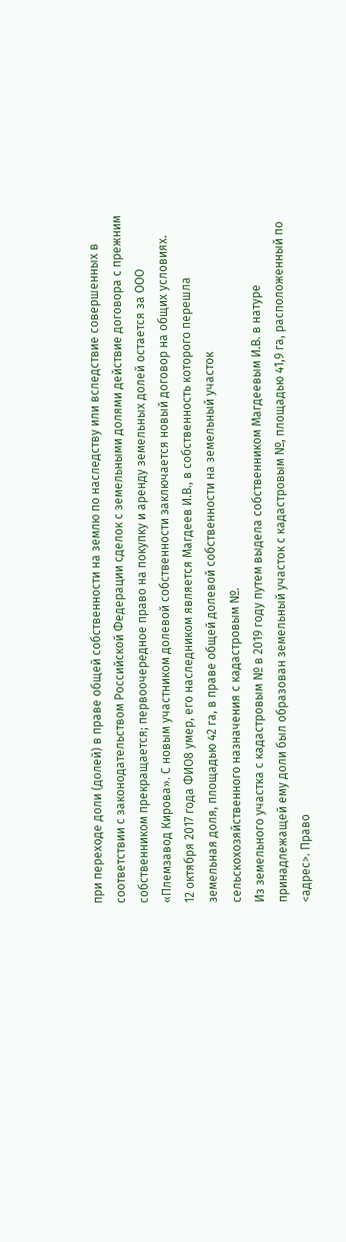при переходе доли (долей) в праве общей собственности на землю по наследству или вследствие совершенных в соответствии с законодательством Российской Федерации сделок с земельными долями действие договора с прежним собственником прекращается; первоочередное право на покупку и аренду земельных долей остается за ООО «Племзавод Кирова». С новым участником долевой собственности заключается новый договор на общих условиях.
12 октября 2017 года ФИО8 умер, его наследником является Магдеев И.В., в собственность которого перешла земельная доля, площадью 42 га, в праве общей долевой собственности на земельный участок сельскохозяйственного назначения с кадастровым №.
Из земельного участка с кадастровым № в 2019 году путем выдела собственником Магдеевым И.В. в натуре принадлежащей ему доли был образован земельный участок с кадастровым №, площадью 41,9 га, расположенный по <адрес>. Право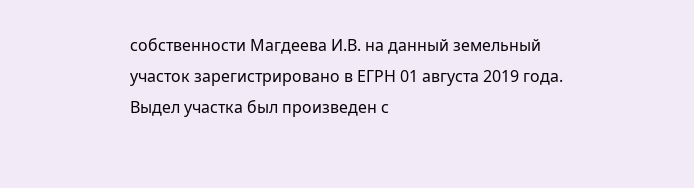собственности Магдеева И.В. на данный земельный участок зарегистрировано в ЕГРН 01 августа 2019 года.
Выдел участка был произведен с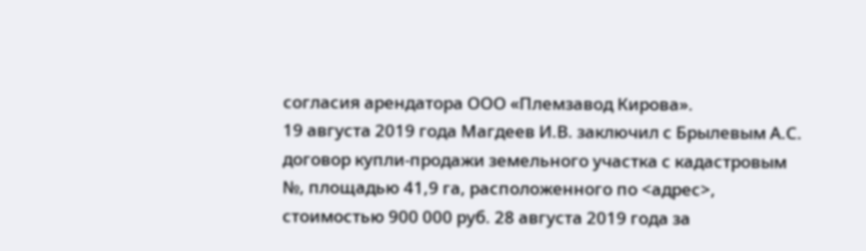согласия арендатора ООО «Племзавод Кирова».
19 августа 2019 года Магдеев И.В. заключил с Брылевым А.С. договор купли-продажи земельного участка с кадастровым №, площадью 41,9 га, расположенного по <адрес>, стоимостью 900 000 руб. 28 августа 2019 года за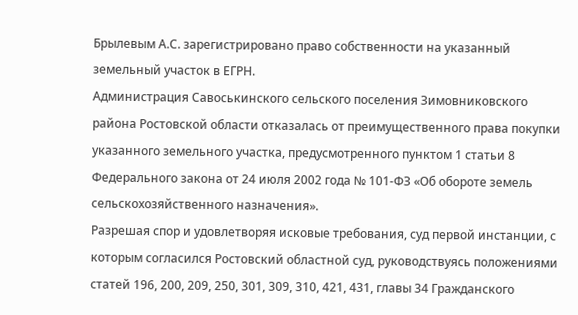Брылевым А.С. зарегистрировано право собственности на указанный земельный участок в ЕГРН.
Администрация Савоськинского сельского поселения Зимовниковского района Ростовской области отказалась от преимущественного права покупки указанного земельного участка, предусмотренного пунктом 1 статьи 8 Федерального закона от 24 июля 2002 года № 101-ФЗ «Об обороте земель сельскохозяйственного назначения».
Разрешая спор и удовлетворяя исковые требования, суд первой инстанции, с которым согласился Ростовский областной суд, руководствуясь положениями статей 196, 200, 209, 250, 301, 309, 310, 421, 431, главы 34 Гражданского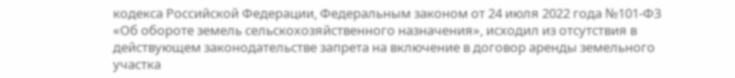кодекса Российской Федерации, Федеральным законом от 24 июля 2022 года №101-ФЗ «Об обороте земель сельскохозяйственного назначения», исходил из отсутствия в действующем законодательстве запрета на включение в договор аренды земельного участка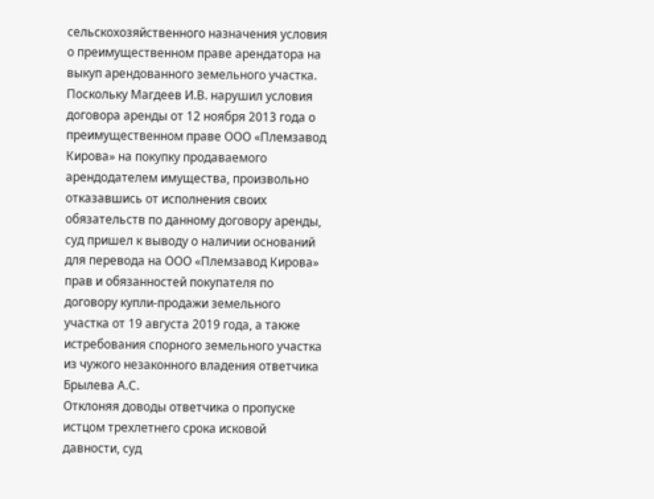сельскохозяйственного назначения условия о преимущественном праве арендатора на выкуп арендованного земельного участка. Поскольку Магдеев И.В. нарушил условия договора аренды от 12 ноября 2013 года о преимущественном праве ООО «Племзавод Кирова» на покупку продаваемого арендодателем имущества, произвольно отказавшись от исполнения своих обязательств по данному договору аренды, суд пришел к выводу о наличии оснований для перевода на ООО «Племзавод Кирова» прав и обязанностей покупателя по договору купли-продажи земельного участка от 19 августа 2019 года, а также истребования спорного земельного участка из чужого незаконного владения ответчика Брылева А.С.
Отклоняя доводы ответчика о пропуске истцом трехлетнего срока исковой давности, суд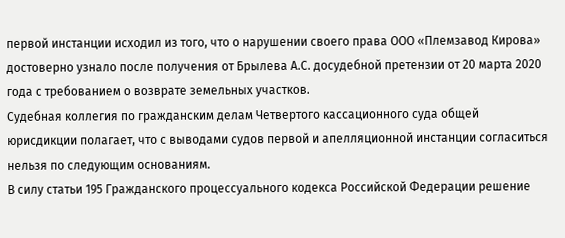первой инстанции исходил из того, что о нарушении своего права ООО «Племзавод Кирова» достоверно узнало после получения от Брылева А.С. досудебной претензии от 20 марта 2020 года с требованием о возврате земельных участков.
Судебная коллегия по гражданским делам Четвертого кассационного суда общей юрисдикции полагает, что с выводами судов первой и апелляционной инстанции согласиться нельзя по следующим основаниям.
В силу статьи 195 Гражданского процессуального кодекса Российской Федерации решение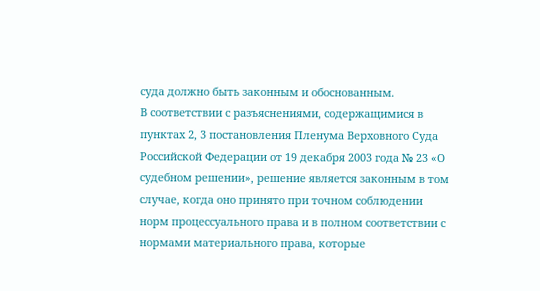суда должно быть законным и обоснованным.
В соответствии с разъяснениями, содержащимися в пунктах 2, 3 постановления Пленума Верховного Суда Российской Федерации от 19 декабря 2003 года № 23 «О судебном решении», решение является законным в том случае, когда оно принято при точном соблюдении норм процессуального права и в полном соответствии с нормами материального права, которые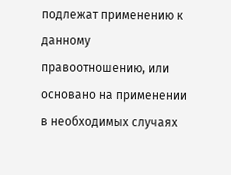подлежат применению к данному правоотношению, или основано на применении в необходимых случаях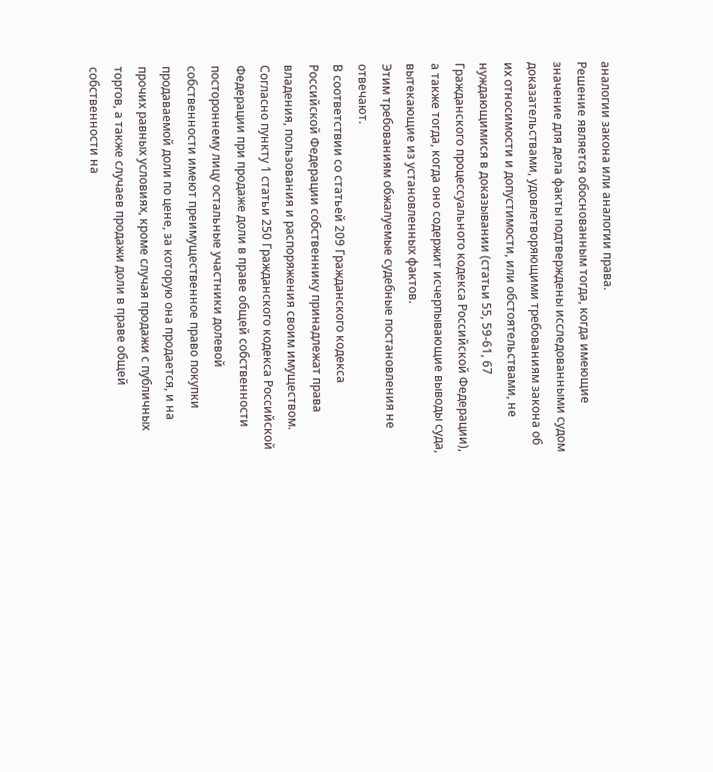аналогии закона или аналогии права.
Решение является обоснованным тогда, когда имеющие значение для дела факты подтверждены исследованными судом доказательствами, удовлетворяющими требованиям закона об их относимости и допустимости, или обстоятельствами, не нуждающимися в доказывании (статьи 55, 59-61, 67 Гражданского процессуального кодекса Российской Федерации), а также тогда, когда оно содержит исчерпывающие выводы суда, вытекающие из установленных фактов.
Этим требованиям обжалуемые судебные постановления не отвечают.
В соответствии со статьей 209 Гражданского кодекса Российской Федерации собственнику принадлежат права владения, пользования и распоряжения своим имуществом.
Согласно пункту 1 статьи 250 Гражданского кодекса Российской Федерации при продаже доли в праве общей собственности постороннему лицу остальные участники долевой собственности имеют преимущественное право покупки продаваемой доли по цене, за которую она продается, и на прочих равных условиях, кроме случая продажи с публичных торгов, а также случаев продажи доли в праве общей собственности на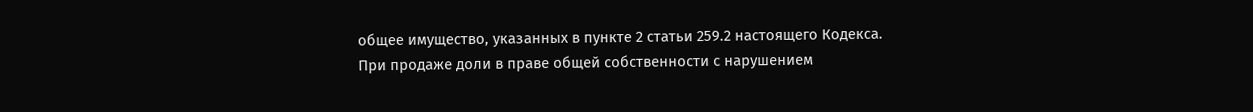общее имущество, указанных в пункте 2 статьи 259.2 настоящего Кодекса.
При продаже доли в праве общей собственности с нарушением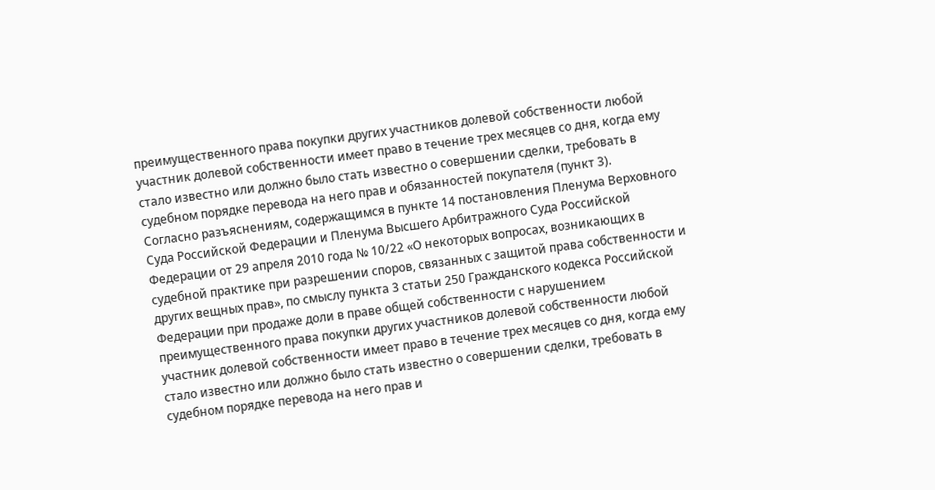преимущественного права покупки других участников долевой собственности любой участник долевой собственности имеет право в течение трех месяцев со дня, когда ему стало известно или должно было стать известно о совершении сделки, требовать в судебном порядке перевода на него прав и обязанностей покупателя (пункт 3).
Согласно разъяснениям, содержащимся в пункте 14 постановления Пленума Верховного Суда Российской Федерации и Пленума Высшего Арбитражного Суда Российской Федерации от 29 апреля 2010 года № 10/22 «О некоторых вопросах, возникающих в судебной практике при разрешении споров, связанных с защитой права собственности и других вещных прав», по смыслу пункта 3 статьи 250 Гражданского кодекса Российской Федерации при продаже доли в праве общей собственности с нарушением преимущественного права покупки других участников долевой собственности любой участник долевой собственности имеет право в течение трех месяцев со дня, когда ему стало известно или должно было стать известно о совершении сделки, требовать в судебном порядке перевода на него прав и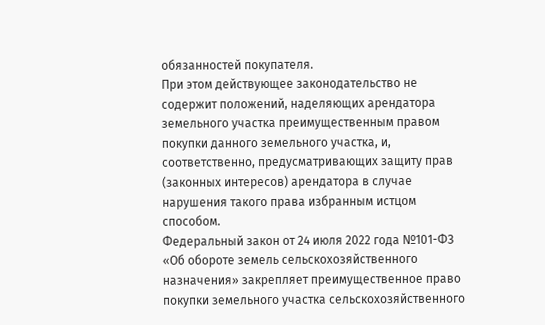обязанностей покупателя.
При этом действующее законодательство не содержит положений, наделяющих арендатора земельного участка преимущественным правом покупки данного земельного участка, и, соответственно, предусматривающих защиту прав (законных интересов) арендатора в случае нарушения такого права избранным истцом способом.
Федеральный закон от 24 июля 2022 года №101-ФЗ «Об обороте земель сельскохозяйственного назначения» закрепляет преимущественное право покупки земельного участка сельскохозяйственного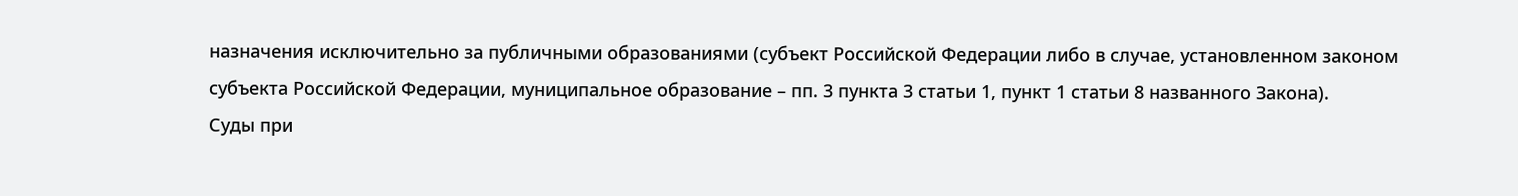назначения исключительно за публичными образованиями (субъект Российской Федерации либо в случае, установленном законом субъекта Российской Федерации, муниципальное образование – пп. 3 пункта 3 статьи 1, пункт 1 статьи 8 названного Закона).
Суды при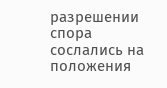разрешении спора сослались на положения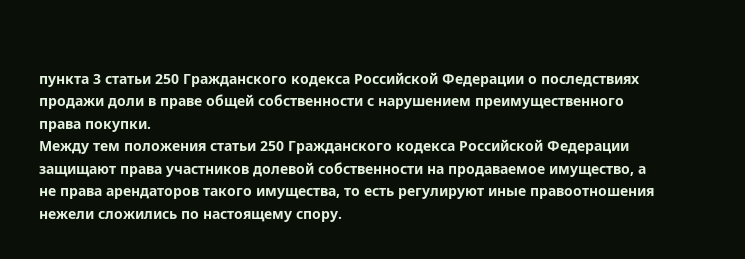пункта 3 статьи 250 Гражданского кодекса Российской Федерации о последствиях продажи доли в праве общей собственности с нарушением преимущественного права покупки.
Между тем положения статьи 250 Гражданского кодекса Российской Федерации защищают права участников долевой собственности на продаваемое имущество, а не права арендаторов такого имущества, то есть регулируют иные правоотношения нежели сложились по настоящему спору.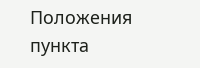Положения пункта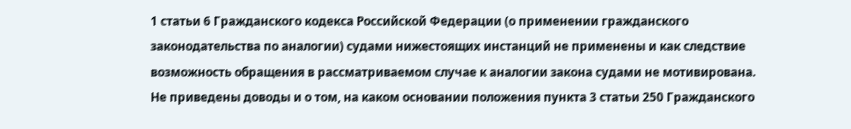1 статьи 6 Гражданского кодекса Российской Федерации (о применении гражданского законодательства по аналогии) судами нижестоящих инстанций не применены и как следствие возможность обращения в рассматриваемом случае к аналогии закона судами не мотивирована. Не приведены доводы и о том, на каком основании положения пункта 3 статьи 250 Гражданского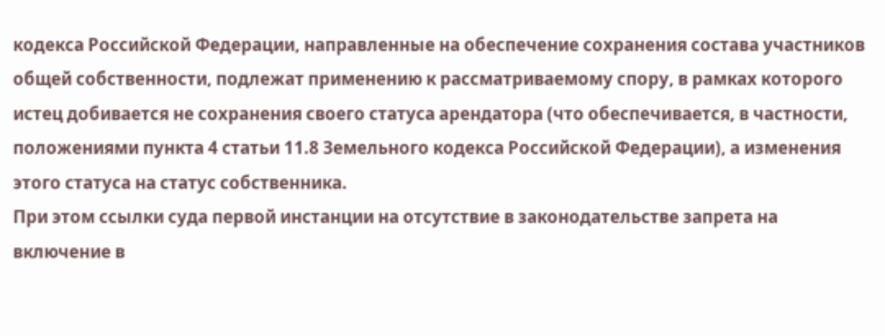кодекса Российской Федерации, направленные на обеспечение сохранения состава участников общей собственности, подлежат применению к рассматриваемому спору, в рамках которого истец добивается не сохранения своего статуса арендатора (что обеспечивается, в частности, положениями пункта 4 статьи 11.8 Земельного кодекса Российской Федерации), а изменения этого статуса на статус собственника.
При этом ссылки суда первой инстанции на отсутствие в законодательстве запрета на включение в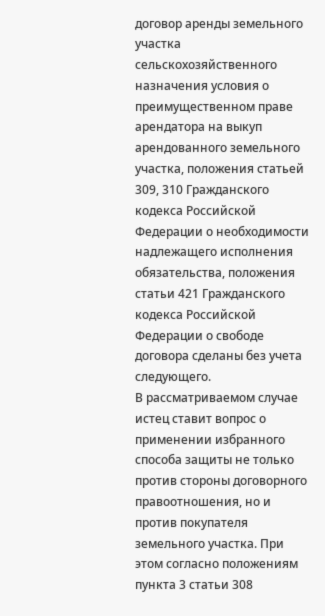договор аренды земельного участка сельскохозяйственного назначения условия о преимущественном праве арендатора на выкуп арендованного земельного участка, положения статьей 309, 310 Гражданского кодекса Российской Федерации о необходимости надлежащего исполнения обязательства, положения статьи 421 Гражданского кодекса Российской Федерации о свободе договора сделаны без учета следующего.
В рассматриваемом случае истец ставит вопрос о применении избранного способа защиты не только против стороны договорного правоотношения, но и против покупателя земельного участка. При этом согласно положениям пункта 3 статьи 308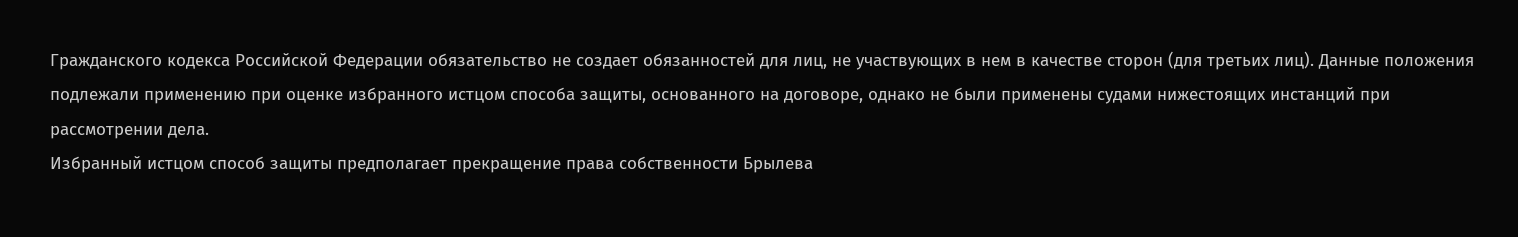Гражданского кодекса Российской Федерации обязательство не создает обязанностей для лиц, не участвующих в нем в качестве сторон (для третьих лиц). Данные положения подлежали применению при оценке избранного истцом способа защиты, основанного на договоре, однако не были применены судами нижестоящих инстанций при рассмотрении дела.
Избранный истцом способ защиты предполагает прекращение права собственности Брылева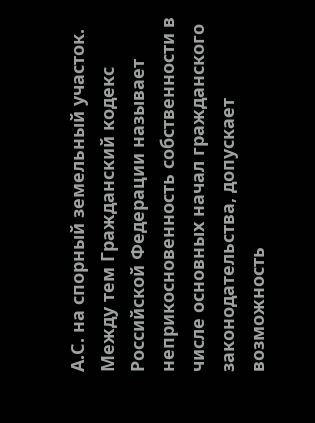А.С. на спорный земельный участок.
Между тем Гражданский кодекс Российской Федерации называет неприкосновенность собственности в числе основных начал гражданского законодательства, допускает возможность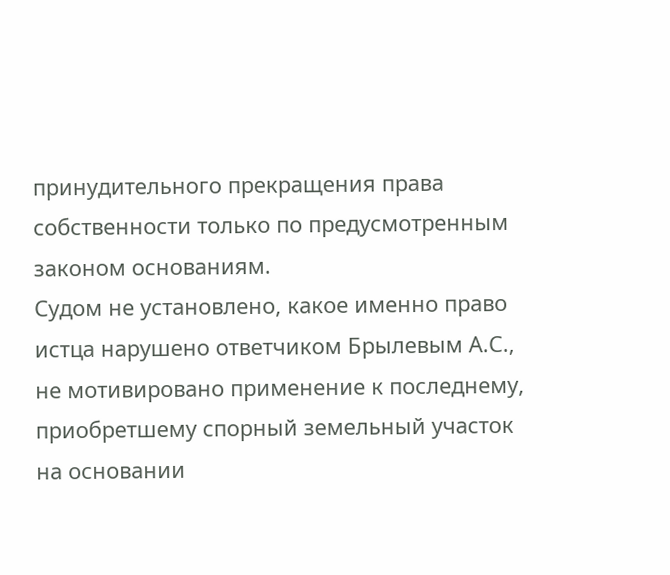принудительного прекращения права собственности только по предусмотренным законом основаниям.
Судом не установлено, какое именно право истца нарушено ответчиком Брылевым А.С., не мотивировано применение к последнему, приобретшему спорный земельный участок на основании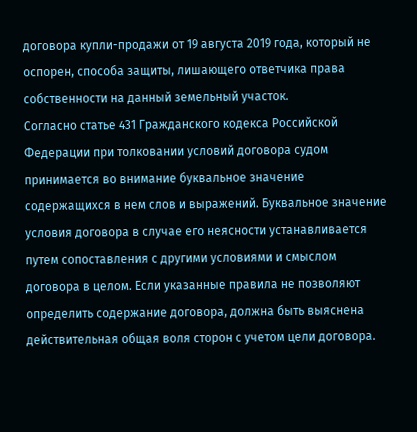договора купли-продажи от 19 августа 2019 года, который не оспорен, способа защиты, лишающего ответчика права собственности на данный земельный участок.
Согласно статье 431 Гражданского кодекса Российской Федерации при толковании условий договора судом принимается во внимание буквальное значение содержащихся в нем слов и выражений. Буквальное значение условия договора в случае его неясности устанавливается путем сопоставления с другими условиями и смыслом договора в целом. Если указанные правила не позволяют определить содержание договора, должна быть выяснена действительная общая воля сторон с учетом цели договора.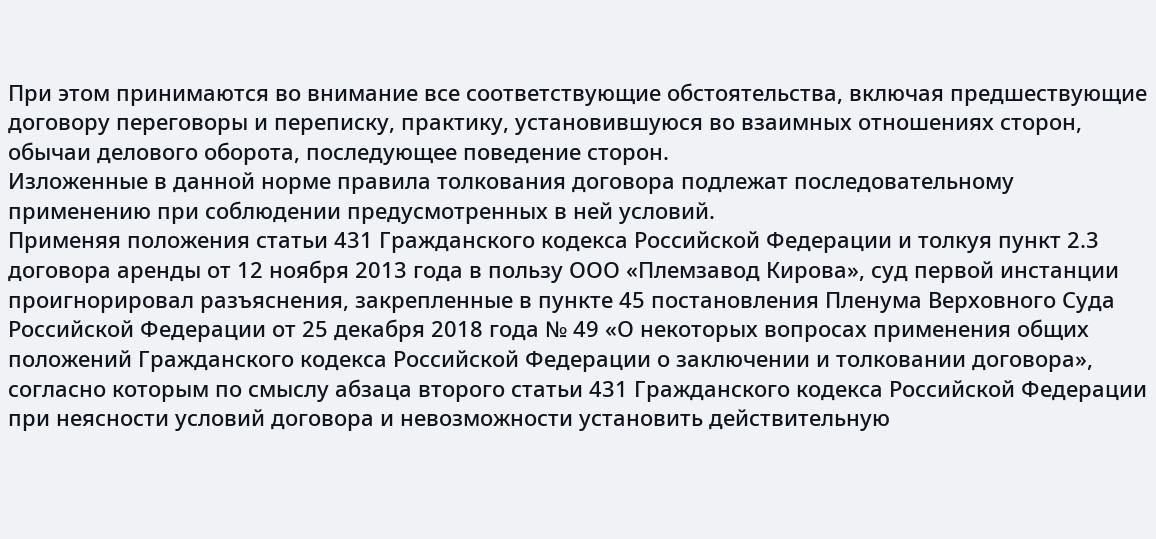При этом принимаются во внимание все соответствующие обстоятельства, включая предшествующие договору переговоры и переписку, практику, установившуюся во взаимных отношениях сторон, обычаи делового оборота, последующее поведение сторон.
Изложенные в данной норме правила толкования договора подлежат последовательному применению при соблюдении предусмотренных в ней условий.
Применяя положения статьи 431 Гражданского кодекса Российской Федерации и толкуя пункт 2.3 договора аренды от 12 ноября 2013 года в пользу ООО «Племзавод Кирова», суд первой инстанции проигнорировал разъяснения, закрепленные в пункте 45 постановления Пленума Верховного Суда Российской Федерации от 25 декабря 2018 года № 49 «О некоторых вопросах применения общих положений Гражданского кодекса Российской Федерации о заключении и толковании договора», согласно которым по смыслу абзаца второго статьи 431 Гражданского кодекса Российской Федерации при неясности условий договора и невозможности установить действительную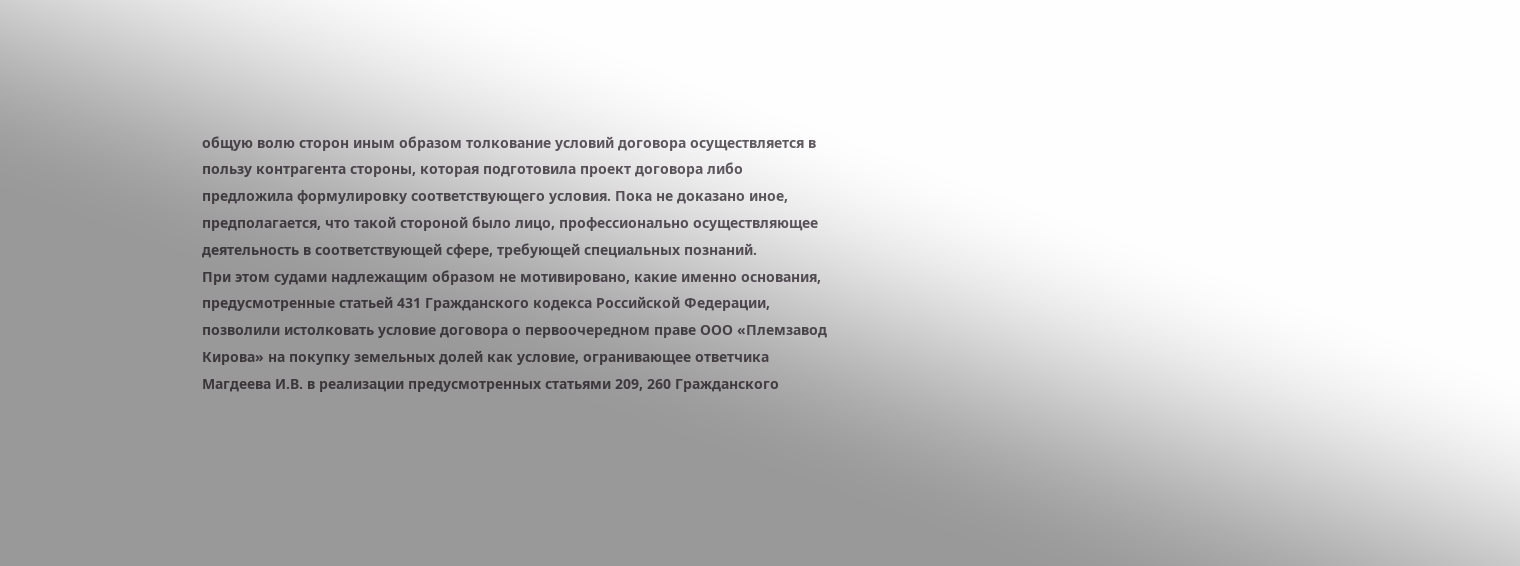общую волю сторон иным образом толкование условий договора осуществляется в пользу контрагента стороны, которая подготовила проект договора либо предложила формулировку соответствующего условия. Пока не доказано иное, предполагается, что такой стороной было лицо, профессионально осуществляющее деятельность в соответствующей сфере, требующей специальных познаний.
При этом судами надлежащим образом не мотивировано, какие именно основания, предусмотренные статьей 431 Гражданского кодекса Российской Федерации, позволили истолковать условие договора о первоочередном праве ООО «Племзавод Кирова» на покупку земельных долей как условие, огранивающее ответчика Магдеева И.В. в реализации предусмотренных статьями 209, 260 Гражданского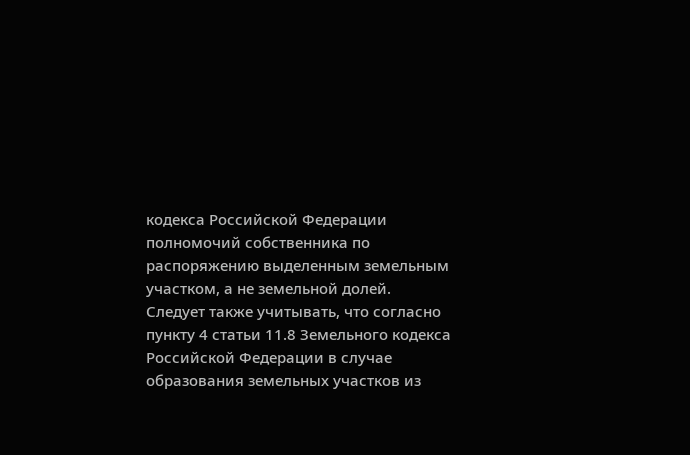кодекса Российской Федерации полномочий собственника по распоряжению выделенным земельным участком, а не земельной долей.
Следует также учитывать, что согласно пункту 4 статьи 11.8 Земельного кодекса Российской Федерации в случае образования земельных участков из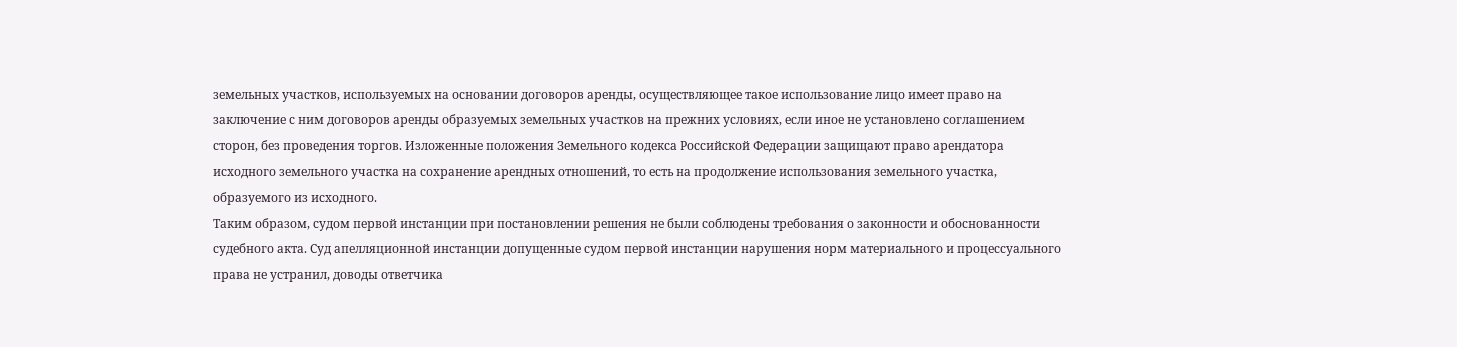земельных участков, используемых на основании договоров аренды, осуществляющее такое использование лицо имеет право на заключение с ним договоров аренды образуемых земельных участков на прежних условиях, если иное не установлено соглашением сторон, без проведения торгов. Изложенные положения Земельного кодекса Российской Федерации защищают право арендатора исходного земельного участка на сохранение арендных отношений, то есть на продолжение использования земельного участка, образуемого из исходного.
Таким образом, судом первой инстанции при постановлении решения не были соблюдены требования о законности и обоснованности судебного акта. Суд апелляционной инстанции допущенные судом первой инстанции нарушения норм материального и процессуального права не устранил, доводы ответчика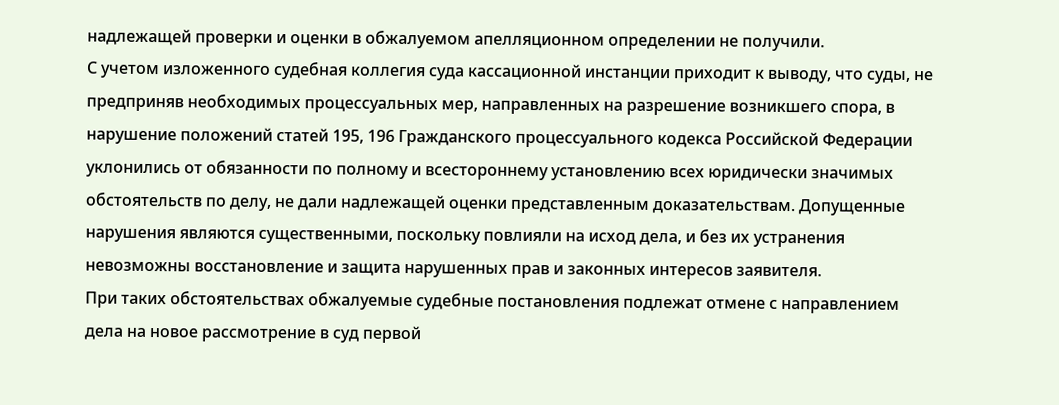надлежащей проверки и оценки в обжалуемом апелляционном определении не получили.
С учетом изложенного судебная коллегия суда кассационной инстанции приходит к выводу, что суды, не предприняв необходимых процессуальных мер, направленных на разрешение возникшего спора, в нарушение положений статей 195, 196 Гражданского процессуального кодекса Российской Федерации уклонились от обязанности по полному и всестороннему установлению всех юридически значимых обстоятельств по делу, не дали надлежащей оценки представленным доказательствам. Допущенные нарушения являются существенными, поскольку повлияли на исход дела, и без их устранения невозможны восстановление и защита нарушенных прав и законных интересов заявителя.
При таких обстоятельствах обжалуемые судебные постановления подлежат отмене с направлением дела на новое рассмотрение в суд первой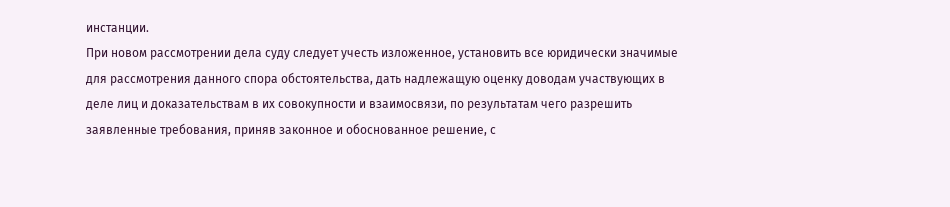инстанции.
При новом рассмотрении дела суду следует учесть изложенное, установить все юридически значимые для рассмотрения данного спора обстоятельства, дать надлежащую оценку доводам участвующих в деле лиц и доказательствам в их совокупности и взаимосвязи, по результатам чего разрешить заявленные требования, приняв законное и обоснованное решение, с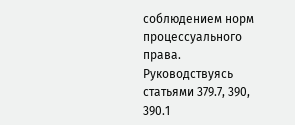соблюдением норм процессуального права.
Руководствуясь статьями 379.7, 390, 390.1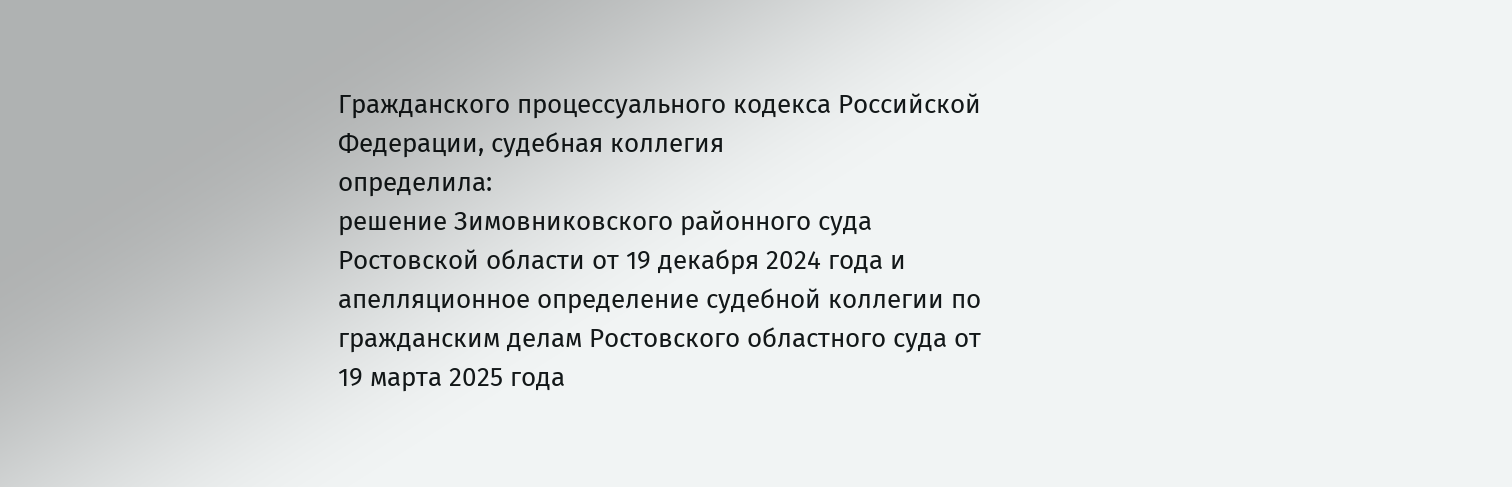Гражданского процессуального кодекса Российской Федерации, судебная коллегия
определила:
решение Зимовниковского районного суда Ростовской области от 19 декабря 2024 года и апелляционное определение судебной коллегии по гражданским делам Ростовского областного суда от 19 марта 2025 года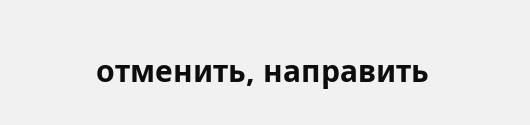отменить, направить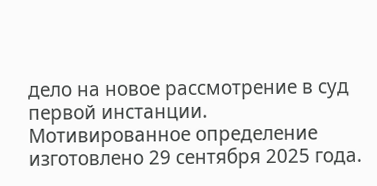дело на новое рассмотрение в суд первой инстанции.
Мотивированное определение изготовлено 29 сентября 2025 года.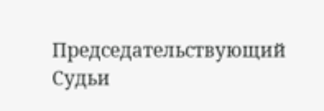Председательствующий
Судьи